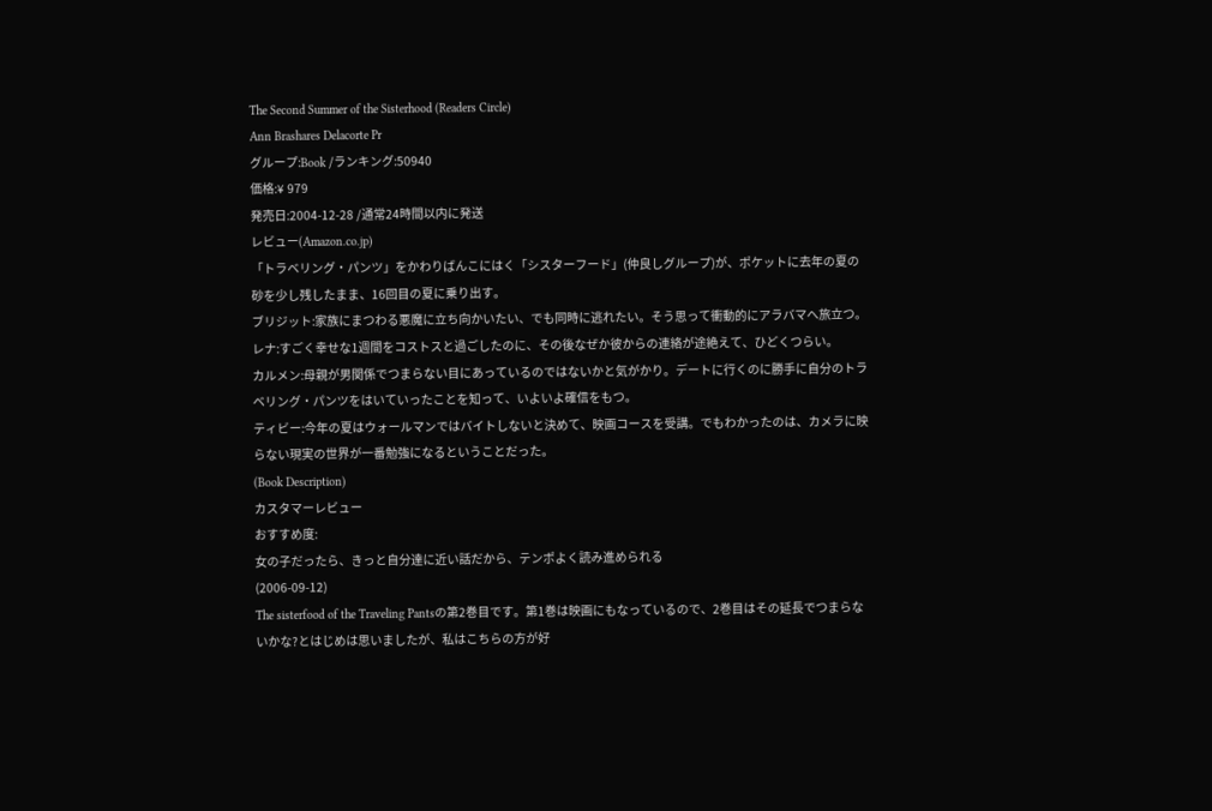The Second Summer of the Sisterhood (Readers Circle)
Ann Brashares Delacorte Pr
グループ:Book /ランキング:50940
価格:¥ 979
発売日:2004-12-28 /通常24時間以内に発送
レビュー(Amazon.co.jp)
「トラベリング・パンツ」をかわりばんこにはく「シスターフード」(仲良しグループ)が、ポケットに去年の夏の砂を少し残したまま、16回目の夏に乗り出す。
ブリジット:家族にまつわる悪魔に立ち向かいたい、でも同時に逃れたい。そう思って衝動的にアラバマへ旅立つ。
レナ:すごく幸せな1週間をコストスと過ごしたのに、その後なぜか彼からの連絡が途絶えて、ひどくつらい。
カルメン:母親が男関係でつまらない目にあっているのではないかと気がかり。デートに行くのに勝手に自分のトラベリング・パンツをはいていったことを知って、いよいよ確信をもつ。
ティビー:今年の夏はウォールマンではバイトしないと決めて、映画コースを受講。でもわかったのは、カメラに映らない現実の世界が一番勉強になるということだった。
(Book Description)
カスタマーレビュー
おすすめ度:
女の子だったら、きっと自分達に近い話だから、テンポよく読み進められる
(2006-09-12)
The sisterfood of the Traveling Pantsの第2巻目です。第1巻は映画にもなっているので、2巻目はその延長でつまらないかな?とはじめは思いましたが、私はこちらの方が好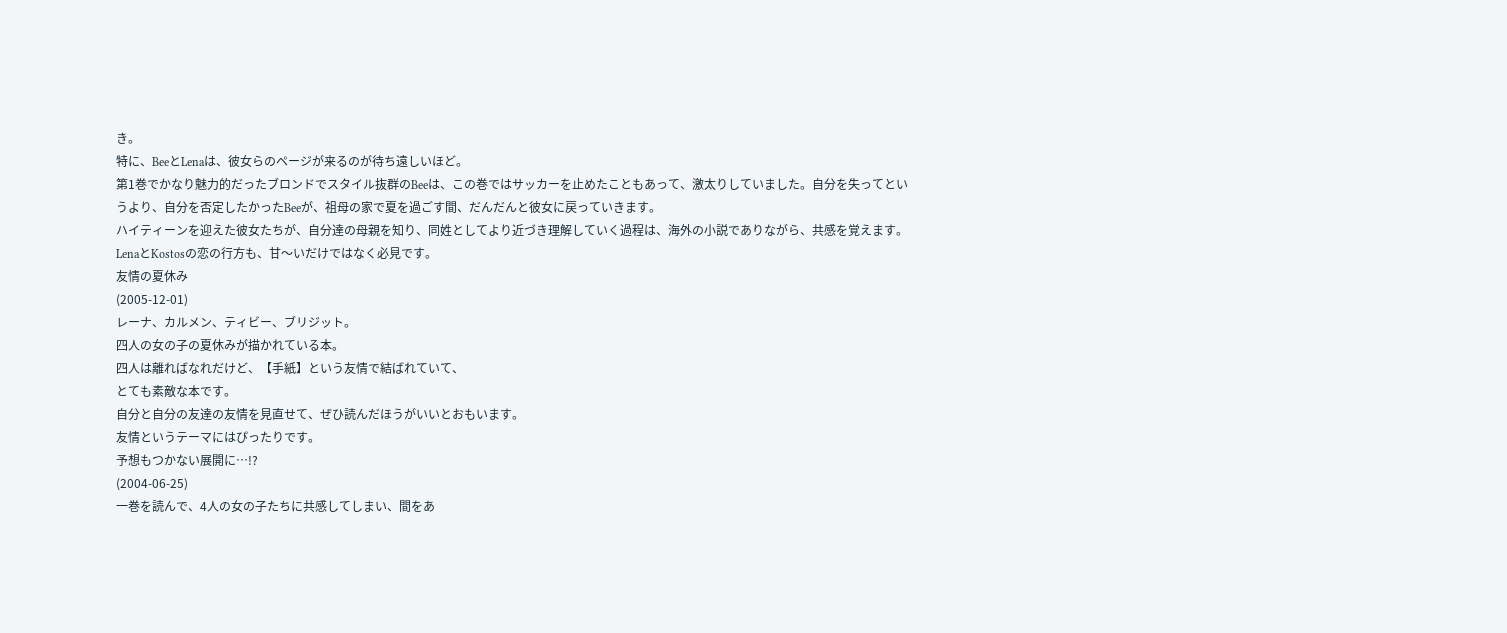き。
特に、BeeとLenaは、彼女らのページが来るのが待ち遠しいほど。
第1巻でかなり魅力的だったブロンドでスタイル抜群のBeeは、この巻ではサッカーを止めたこともあって、激太りしていました。自分を失ってというより、自分を否定したかったBeeが、祖母の家で夏を過ごす間、だんだんと彼女に戻っていきます。
ハイティーンを迎えた彼女たちが、自分達の母親を知り、同姓としてより近づき理解していく過程は、海外の小説でありながら、共感を覚えます。
LenaとKostosの恋の行方も、甘〜いだけではなく必見です。
友情の夏休み
(2005-12-01)
レーナ、カルメン、ティビー、ブリジット。
四人の女の子の夏休みが描かれている本。
四人は離ればなれだけど、【手紙】という友情で結ばれていて、
とても素敵な本です。
自分と自分の友達の友情を見直せて、ぜひ読んだほうがいいとおもいます。
友情というテーマにはぴったりです。
予想もつかない展開に…!?
(2004-06-25)
一巻を読んで、4人の女の子たちに共感してしまい、間をあ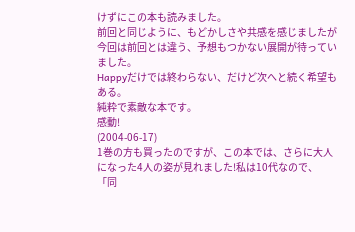けずにこの本も読みました。
前回と同じように、もどかしさや共感を感じましたが今回は前回とは違う、予想もつかない展開が待っていました。
Happyだけでは終わらない、だけど次へと続く希望もある。
純粋で素敵な本です。
感動!
(2004-06-17)
1巻の方も買ったのですが、この本では、さらに大人になった4人の姿が見れました!私は10代なので、「同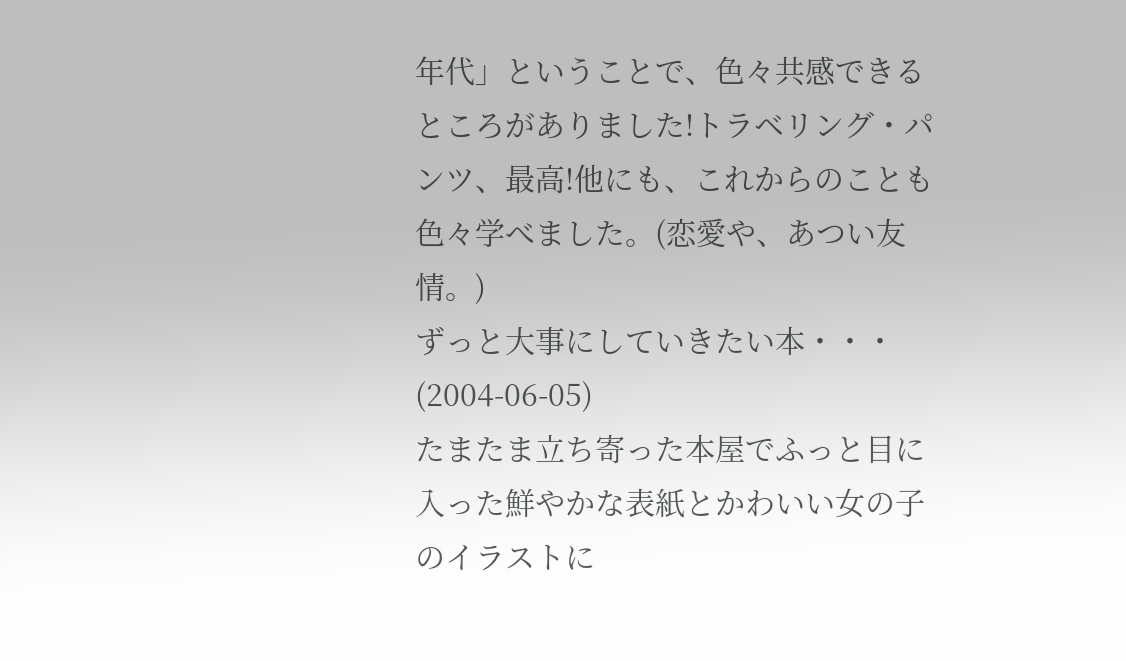年代」ということで、色々共感できるところがありました!トラベリング・パンツ、最高!他にも、これからのことも色々学べました。(恋愛や、あつい友情。)
ずっと大事にしていきたい本・・・
(2004-06-05)
たまたま立ち寄った本屋でふっと目に入った鮮やかな表紙とかわいい女の子のイラストに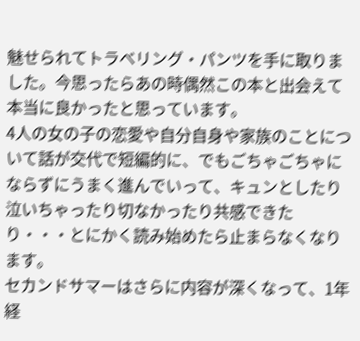魅せられてトラベリング・パンツを手に取りました。今思ったらあの時偶然この本と出会えて本当に良かったと思っています。
4人の女の子の恋愛や自分自身や家族のことについて話が交代で短編的に、でもごちゃごちゃにならずにうまく進んでいって、キュンとしたり泣いちゃったり切なかったり共感できたり・・・とにかく読み始めたら止まらなくなります。
セカンドサマーはさらに内容が深くなって、1年経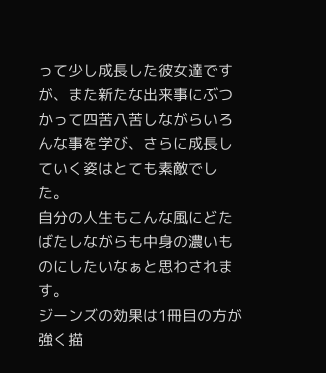って少し成長した彼女達ですが、また新たな出来事にぶつかって四苦八苦しながらいろんな事を学び、さらに成長していく姿はとても素敵でした。
自分の人生もこんな風にどたばたしながらも中身の濃いものにしたいなぁと思わされます。
ジーンズの効果は1冊目の方が強く描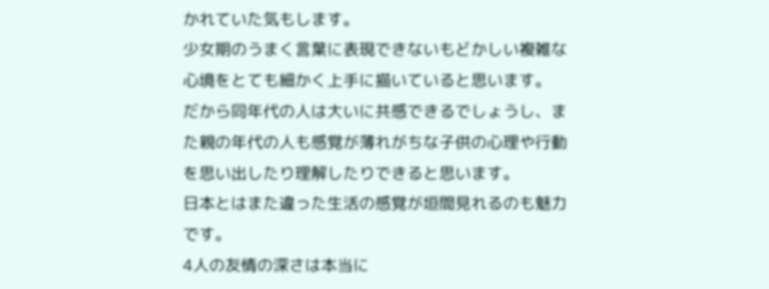かれていた気もします。
少女期のうまく言葉に表現できないもどかしい複雑な心境をとても細かく上手に描いていると思います。
だから同年代の人は大いに共感できるでしょうし、また親の年代の人も感覚が薄れがちな子供の心理や行動を思い出したり理解したりできると思います。
日本とはまた違った生活の感覚が垣間見れるのも魅力です。
4人の友情の深さは本当に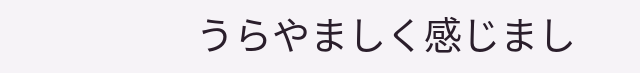うらやましく感じまし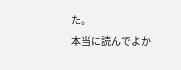た。
本当に読んでよか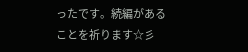ったです。続編があることを祈ります☆彡